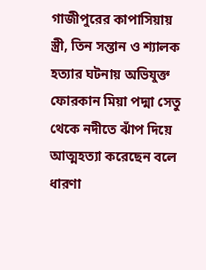গাজীপুরের কাপাসিয়ায় স্ত্রী, তিন সন্তান ও শ্যালক হত্যার ঘটনায় অভিযুক্ত ফোরকান মিয়া পদ্মা সেতু থেকে নদীতে ঝাঁপ দিয়ে আত্মহত্যা করেছেন বলে ধারণা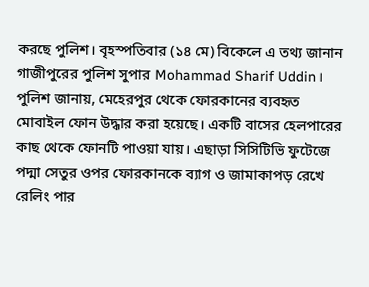করছে পুলিশ। বৃহস্পতিবার (১৪ মে) বিকেলে এ তথ্য জানান গাজীপুরের পুলিশ সুপার Mohammad Sharif Uddin।
পুলিশ জানায়, মেহেরপুর থেকে ফোরকানের ব্যবহৃত মোবাইল ফোন উদ্ধার করা হয়েছে। একটি বাসের হেলপারের কাছ থেকে ফোনটি পাওয়া যায়। এছাড়া সিসিটিভি ফুটেজে পদ্মা সেতুর ওপর ফোরকানকে ব্যাগ ও জামাকাপড় রেখে রেলিং পার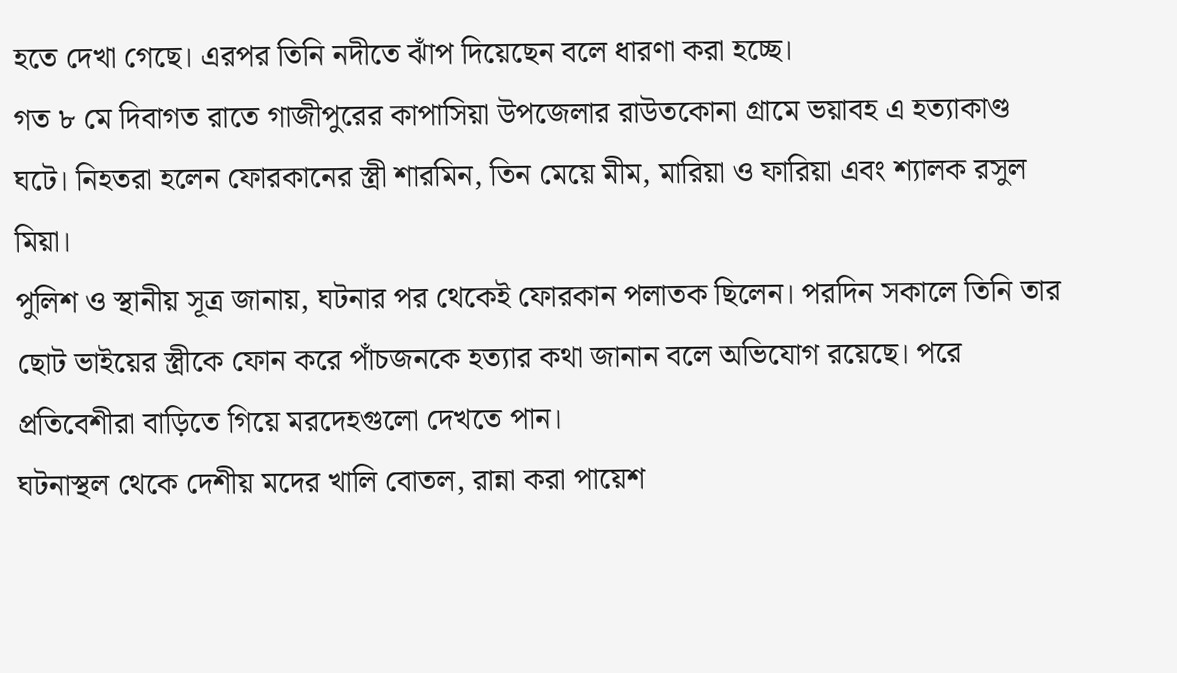হতে দেখা গেছে। এরপর তিনি নদীতে ঝাঁপ দিয়েছেন বলে ধারণা করা হচ্ছে।
গত ৮ মে দিবাগত রাতে গাজীপুরের কাপাসিয়া উপজেলার রাউতকোনা গ্রামে ভয়াবহ এ হত্যাকাণ্ড ঘটে। নিহতরা হলেন ফোরকানের স্ত্রী শারমিন, তিন মেয়ে মীম, মারিয়া ও ফারিয়া এবং শ্যালক রসুল মিয়া।
পুলিশ ও স্থানীয় সূত্র জানায়, ঘটনার পর থেকেই ফোরকান পলাতক ছিলেন। পরদিন সকালে তিনি তার ছোট ভাইয়ের স্ত্রীকে ফোন করে পাঁচজনকে হত্যার কথা জানান বলে অভিযোগ রয়েছে। পরে প্রতিবেশীরা বাড়িতে গিয়ে মরদেহগুলো দেখতে পান।
ঘটনাস্থল থেকে দেশীয় মদের খালি বোতল, রান্না করা পায়েশ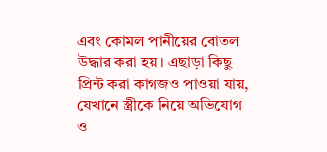এবং কোমল পানীয়ের বোতল উদ্ধার করা হয়। এছাড়া কিছু প্রিন্ট করা কাগজও পাওয়া যায়, যেখানে স্ত্রীকে নিয়ে অভিযোগ ও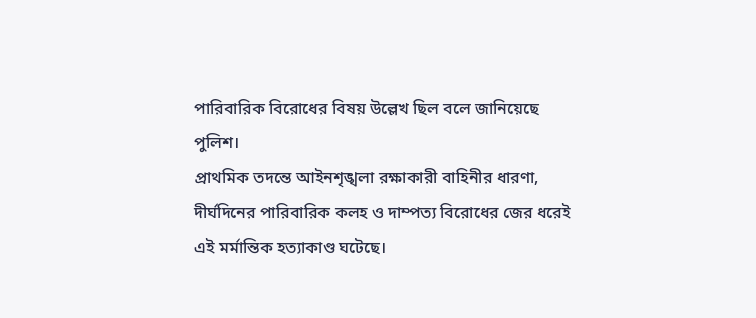পারিবারিক বিরোধের বিষয় উল্লেখ ছিল বলে জানিয়েছে পুলিশ।
প্রাথমিক তদন্তে আইনশৃঙ্খলা রক্ষাকারী বাহিনীর ধারণা, দীর্ঘদিনের পারিবারিক কলহ ও দাম্পত্য বিরোধের জের ধরেই এই মর্মান্তিক হত্যাকাণ্ড ঘটেছে।